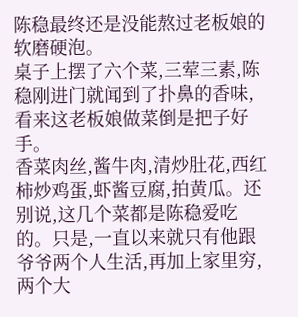陈稳最终还是没能熬过老板娘的软磨硬泡。
桌子上摆了六个菜,三荤三素,陈稳刚进门就闻到了扑鼻的香味,看来这老板娘做菜倒是把子好手。
香菜肉丝,酱牛肉,清炒肚花,西红柿炒鸡蛋,虾酱豆腐,拍黄瓜。还别说,这几个菜都是陈稳爱吃的。只是,一直以来就只有他跟爷爷两个人生活,再加上家里穷,两个大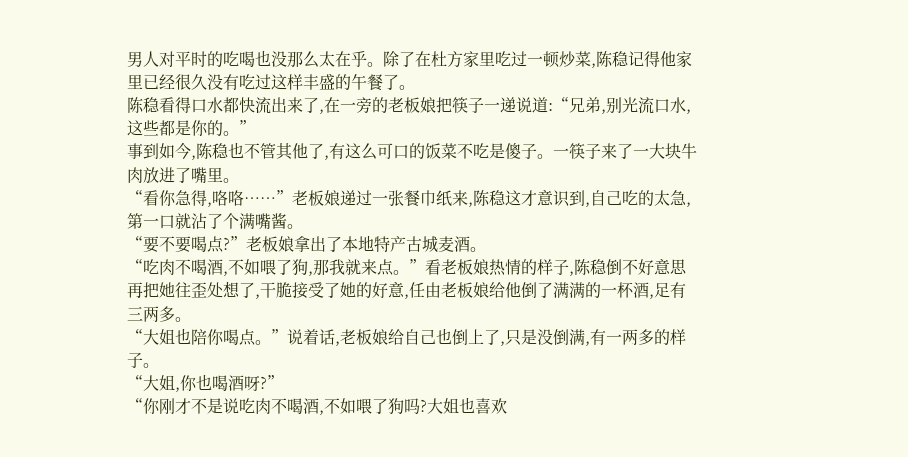男人对平时的吃喝也没那么太在乎。除了在杜方家里吃过一顿炒菜,陈稳记得他家里已经很久没有吃过这样丰盛的午餐了。
陈稳看得口水都快流出来了,在一旁的老板娘把筷子一递说道:“兄弟,别光流口水,这些都是你的。”
事到如今,陈稳也不管其他了,有这么可口的饭菜不吃是傻子。一筷子来了一大块牛肉放进了嘴里。
“看你急得,咯咯……”老板娘递过一张餐巾纸来,陈稳这才意识到,自己吃的太急,第一口就沾了个满嘴酱。
“要不要喝点?”老板娘拿出了本地特产古城麦酒。
“吃肉不喝酒,不如喂了狗,那我就来点。”看老板娘热情的样子,陈稳倒不好意思再把她往歪处想了,干脆接受了她的好意,任由老板娘给他倒了满满的一杯酒,足有三两多。
“大姐也陪你喝点。”说着话,老板娘给自己也倒上了,只是没倒满,有一两多的样子。
“大姐,你也喝酒呀?”
“你刚才不是说吃肉不喝酒,不如喂了狗吗?大姐也喜欢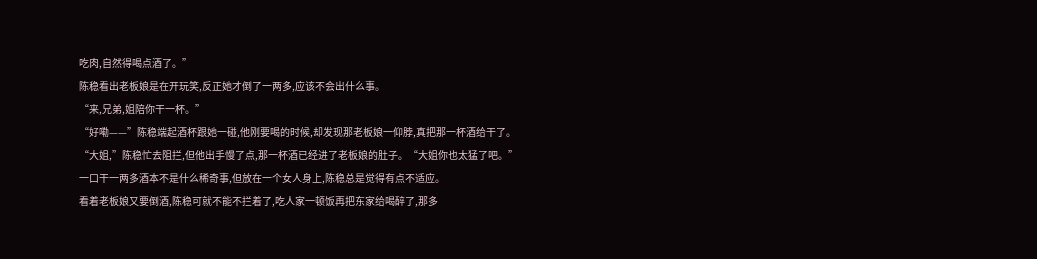吃肉,自然得喝点酒了。”
陈稳看出老板娘是在开玩笑,反正她才倒了一两多,应该不会出什么事。
“来,兄弟,姐陪你干一杯。”
“好嘞——”陈稳端起酒杯跟她一碰,他刚要喝的时候,却发现那老板娘一仰脖,真把那一杯酒给干了。
“大姐,”陈稳忙去阻拦,但他出手慢了点,那一杯酒已经进了老板娘的肚子。“大姐你也太猛了吧。”
一口干一两多酒本不是什么稀奇事,但放在一个女人身上,陈稳总是觉得有点不适应。
看着老板娘又要倒酒,陈稳可就不能不拦着了,吃人家一顿饭再把东家给喝醉了,那多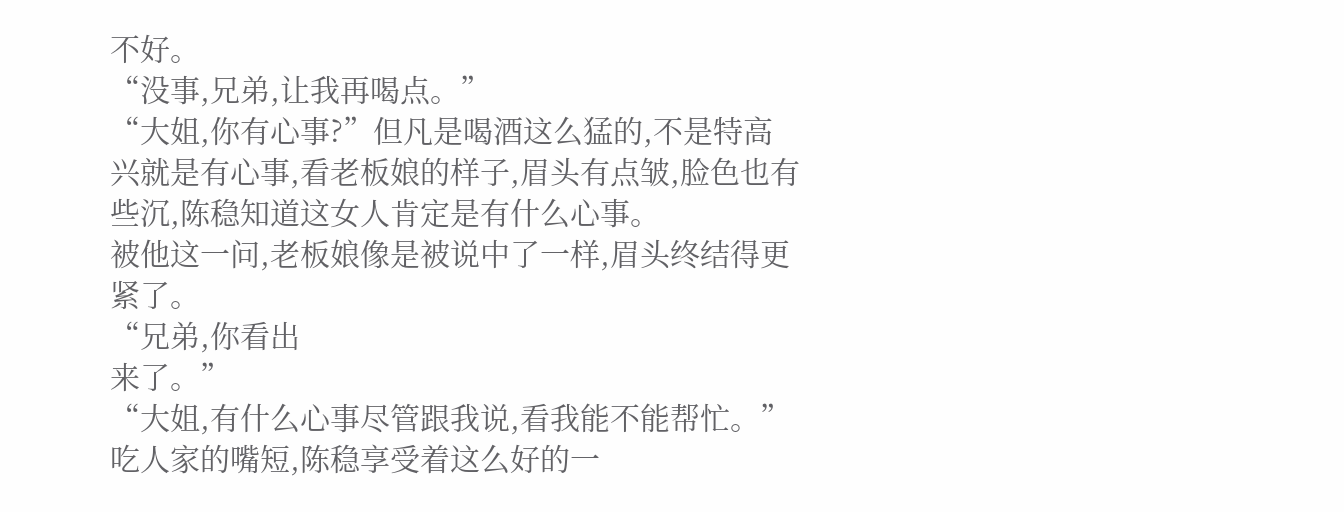不好。
“没事,兄弟,让我再喝点。”
“大姐,你有心事?”但凡是喝酒这么猛的,不是特高兴就是有心事,看老板娘的样子,眉头有点皱,脸色也有些沉,陈稳知道这女人肯定是有什么心事。
被他这一问,老板娘像是被说中了一样,眉头终结得更紧了。
“兄弟,你看出
来了。”
“大姐,有什么心事尽管跟我说,看我能不能帮忙。”
吃人家的嘴短,陈稳享受着这么好的一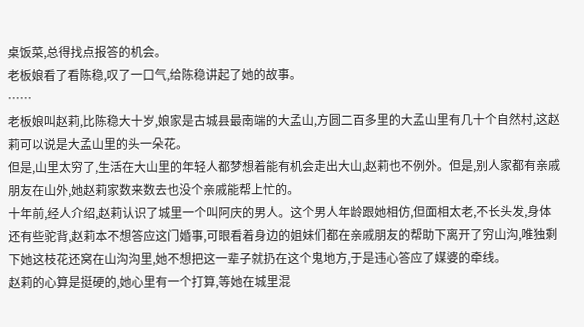桌饭菜,总得找点报答的机会。
老板娘看了看陈稳,叹了一口气,给陈稳讲起了她的故事。
……
老板娘叫赵莉,比陈稳大十岁,娘家是古城县最南端的大孟山,方圆二百多里的大孟山里有几十个自然村,这赵莉可以说是大孟山里的头一朵花。
但是,山里太穷了,生活在大山里的年轻人都梦想着能有机会走出大山,赵莉也不例外。但是,别人家都有亲戚朋友在山外,她赵莉家数来数去也没个亲戚能帮上忙的。
十年前,经人介绍,赵莉认识了城里一个叫阿庆的男人。这个男人年龄跟她相仿,但面相太老,不长头发,身体还有些驼背,赵莉本不想答应这门婚事,可眼看着身边的姐妹们都在亲戚朋友的帮助下离开了穷山沟,唯独剩下她这枝花还窝在山沟沟里,她不想把这一辈子就扔在这个鬼地方,于是违心答应了媒婆的牵线。
赵莉的心算是挺硬的,她心里有一个打算,等她在城里混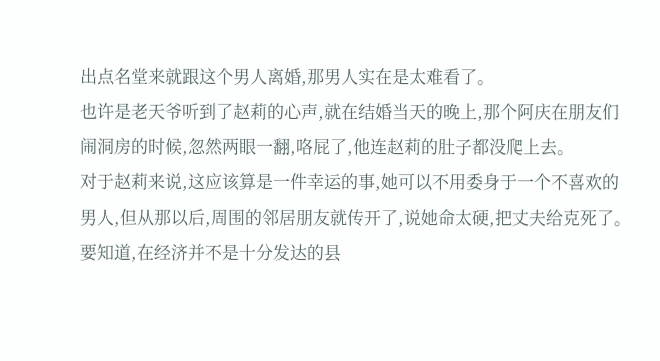出点名堂来就跟这个男人离婚,那男人实在是太难看了。
也许是老天爷听到了赵莉的心声,就在结婚当天的晚上,那个阿庆在朋友们闹洞房的时候,忽然两眼一翻,咯屁了,他连赵莉的肚子都没爬上去。
对于赵莉来说,这应该算是一件幸运的事,她可以不用委身于一个不喜欢的男人,但从那以后,周围的邻居朋友就传开了,说她命太硬,把丈夫给克死了。要知道,在经济并不是十分发达的县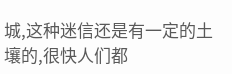城,这种迷信还是有一定的土壤的,很快人们都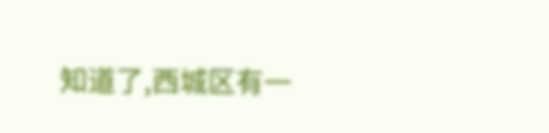知道了,西城区有一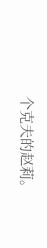个克夫的赵莉。